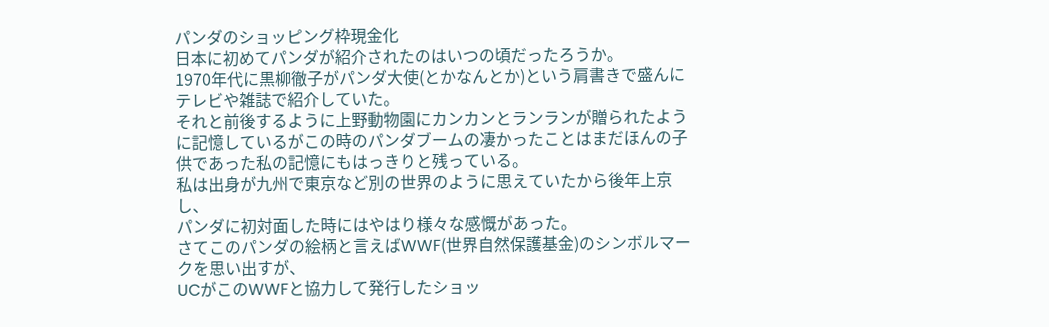パンダのショッピング枠現金化
日本に初めてパンダが紹介されたのはいつの頃だったろうか。
1970年代に黒柳徹子がパンダ大使(とかなんとか)という肩書きで盛んにテレビや雑誌で紹介していた。
それと前後するように上野動物園にカンカンとランランが贈られたように記憶しているがこの時のパンダブームの凄かったことはまだほんの子供であった私の記憶にもはっきりと残っている。
私は出身が九州で東京など別の世界のように思えていたから後年上京し、
パンダに初対面した時にはやはり様々な感慨があった。
さてこのパンダの絵柄と言えばWWF(世界自然保護基金)のシンボルマークを思い出すが、
UCがこのWWFと協力して発行したショッ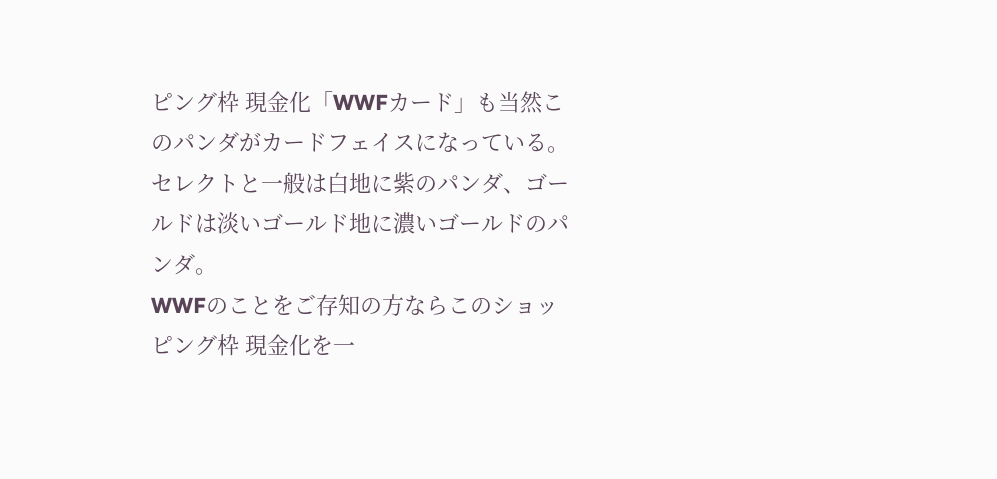ピング枠 現金化「WWFカード」も当然このパンダがカードフェイスになっている。
セレクトと一般は白地に紫のパンダ、ゴールドは淡いゴールド地に濃いゴールドのパンダ。
WWFのことをご存知の方ならこのショッピング枠 現金化を一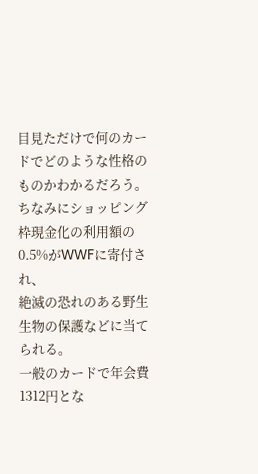目見ただけで何のカードでどのような性格のものかわかるだろう。
ちなみにショッピング枠現金化の利用額の0.5%がWWFに寄付され、
絶滅の恐れのある野生生物の保護などに当てられる。
一般のカードで年会費1312円とな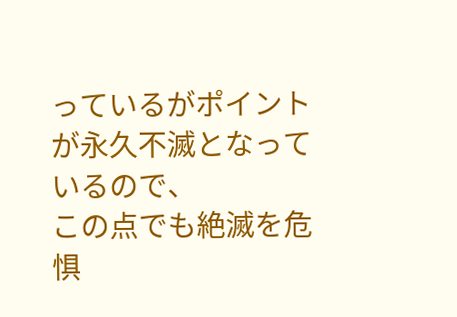っているがポイントが永久不滅となっているので、
この点でも絶滅を危惧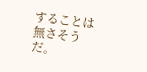することは無さそうだ。